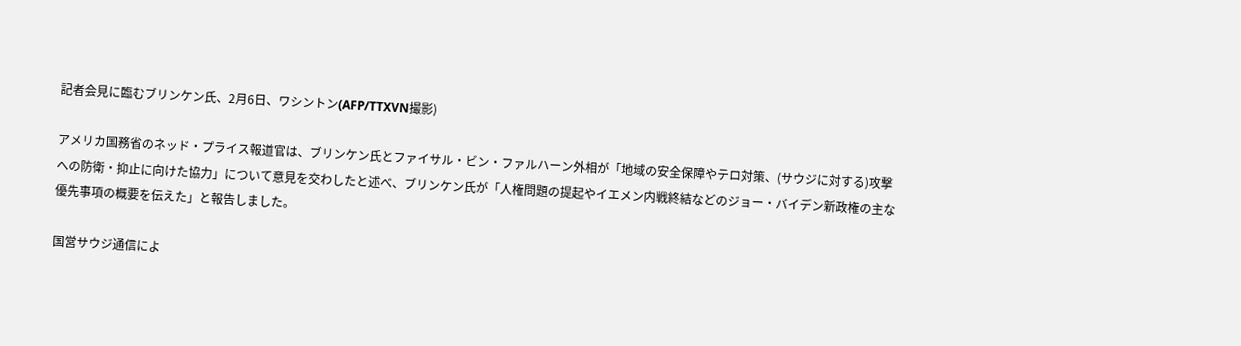記者会見に臨むブリンケン氏、2月6日、ワシントン(AFP/TTXVN撮影)

アメリカ国務省のネッド・プライス報道官は、ブリンケン氏とファイサル・ビン・ファルハーン外相が「地域の安全保障やテロ対策、(サウジに対する)攻撃への防衛・抑止に向けた協力」について意見を交わしたと述べ、ブリンケン氏が「人権問題の提起やイエメン内戦終結などのジョー・バイデン新政権の主な優先事項の概要を伝えた」と報告しました。

国営サウジ通信によ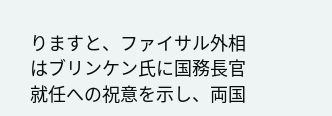りますと、ファイサル外相はブリンケン氏に国務長官就任への祝意を示し、両国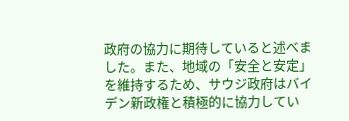政府の協力に期待していると述べました。また、地域の「安全と安定」を維持するため、サウジ政府はバイデン新政権と積極的に協力してい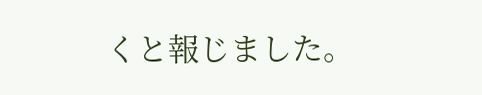くと報じました。